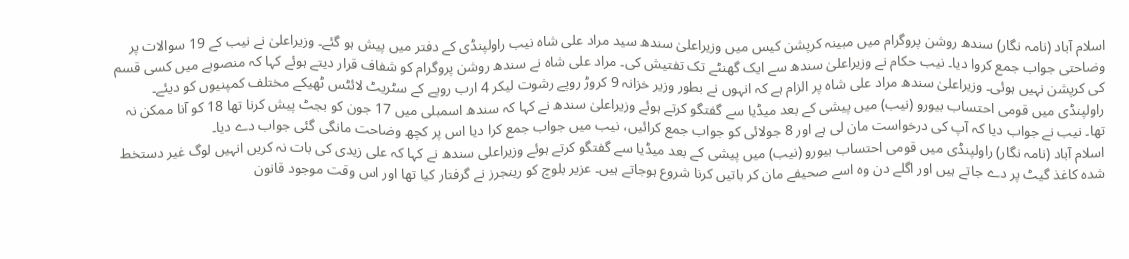اسلام آباد (نامہ نگار) سندھ روشن پروگرام میں مبینہ کرپشن کیس میں وزیراعلیٰ سندھ سید مراد علی شاہ نیب راولپنڈی کے دفتر میں پیش ہو گئے۔ وزیراعلیٰ نے نیب کے 19 سوالات پر وضاحتی جواب جمع کروا دیا۔ نیب حکام نے وزیراعلیٰ سندھ سے ایک گھنٹے تک تفتیش کی۔ مراد علی شاہ نے سندھ روشن پروگرام کو شفاف قرار دیتے ہوئے کہا کہ منصوبے میں کسی قسم کی کرپشن نہیں ہوئی۔ وزیراعلیٰ سندھ مراد علی شاہ پر الزام ہے کہ انہوں نے بطور وزیر خزانہ 9 کروڑ روپے رشوت لیکر 4 ارب روپے کے سٹریٹ لائٹس ٹھیکے مختلف کمپنیوں کو دیئے۔ راولپنڈی میں قومی احتساب بیورو (نیب) میں پیشی کے بعد میڈیا سے گفتگو کرتے ہوئے وزیراعلیٰ سندھ نے کہا کہ سندھ اسمبلی میں 17 جون کو بجٹ پیش کرنا تھا 18 کو آنا ممکن نہ تھا۔ نیب نے جواب دیا کہ آپ کی درخواست مان لی ہے اور 8 جولائی کو جواب جمع کرائیں، نیب میں جواب جمع کرا دیا اس پر کچھ وضاحت مانگی گئی جواب دے دیا۔
اسلام آباد (نامہ نگار) راولپنڈی میں قومی احتساب بیورو (نیب) میں پیشی کے بعد میڈیا سے گفتگو کرتے ہوئے وزیراعلی سندھ نے کہا کہ علی زیدی کی بات نہ کریں انہیں لوگ غیر دستخط شدہ کاغذ گیٹ پر دے جاتے ہیں اور اگلے دن وہ اسے صحیفے مان کر باتیں کرنا شروع ہوجاتے ہیں۔ عزیر بلوچ کو رینجرز نے گرفتار کیا تھا اور اس وقت موجود قانون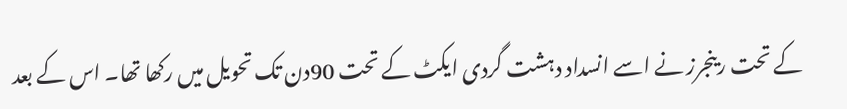کے تحت رینجرز نے اسے انسداد دہشت گردی ایکٹ کے تحت 90دن تک تحویل میں رکھا تھا۔ اس کے بعد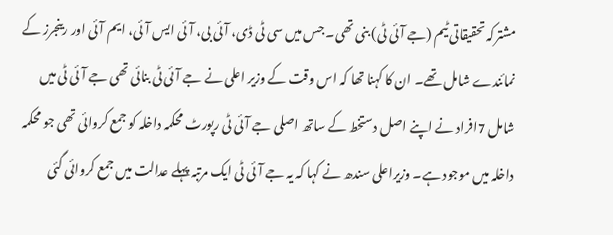مشترکہ تحقیقاتی ٹیم (جے آئی ٹی) بنی تھی۔ جس میں سی ٹی ڈی، آئی بی، آئی ایس آئی، ایم آئی اور رینجرز کے نمائندے شامل تھے۔ ان کا کہنا تھا کہ اس وقت کے وزیر اعلی نے جے آئی ٹی بنائی تھی جے آئی ٹی میں شامل 7افراد نے اپنے اصل دستخط کے ساتھ اصلی جے آئی ٹی رپورٹ محکمہ داخلہ کو جمع کروائی تھی جو محکمہ داخلہ میں موجود ہے۔ وزیراعلی سندھ نے کہا کہ یہ جے آئی ٹی ایک مرتبہ پہلے عدالت میں جمع کروائی گئی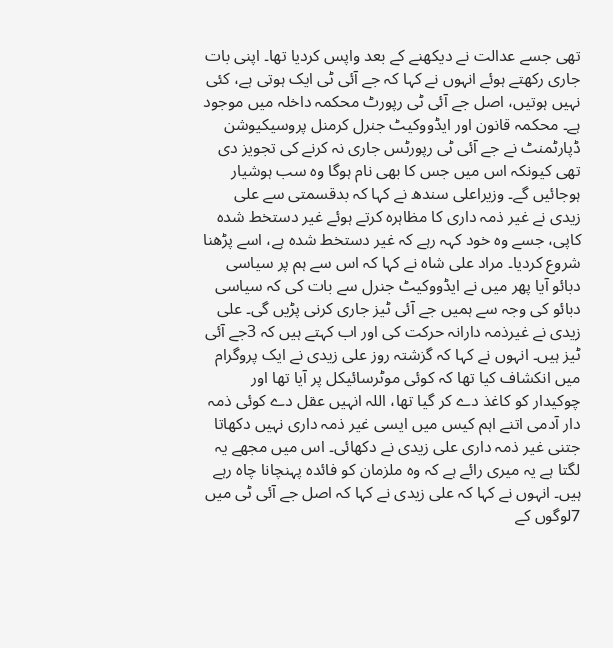تھی جسے عدالت نے دیکھنے کے بعد واپس کردیا تھا۔ اپنی بات جاری رکھتے ہوئے انہوں نے کہا کہ جے آئی ٹی ایک ہوتی ہے، کئی نہیں ہوتیں، اصل جے آئی ٹی رپورٹ محکمہ داخلہ میں موجود ہے۔ محکمہ قانون اور ایڈووکیٹ جنرل کرمنل پروسیکیوشن ڈپارٹمنٹ نے جے آئی ٹی رپورٹس جاری نہ کرنے کی تجویز دی تھی کیونکہ اس میں جس کا بھی نام ہوگا وہ سب ہوشیار ہوجائیں گے۔ وزیراعلی سندھ نے کہا کہ بدقسمتی سے علی زیدی نے غیر ذمہ داری کا مظاہرہ کرتے ہوئے غیر دستخط شدہ کاپی، جسے وہ خود کہہ رہے کہ غیر دستخط شدہ ہے، اسے پڑھنا شروع کردیا۔ مراد علی شاہ نے کہا کہ اس سے ہم پر سیاسی دبائو آیا پھر میں نے ایڈووکیٹ جنرل سے بات کی کہ سیاسی دبائو کی وجہ سے ہمیں جے آئی ٹیز جاری کرنی پڑیں گی۔ علی زیدی نے غیرذمہ دارانہ حرکت کی اور اب کہتے ہیں کہ 3جے آئی ٹیز ہیں۔ انہوں نے کہا کہ گزشتہ روز علی زیدی نے ایک پروگرام میں انکشاف کیا تھا کہ کوئی موٹرسائیکل پر آیا تھا اور چوکیدار کو کاغذ دے کر گیا تھا، اللہ انہیں عقل دے کوئی ذمہ دار آدمی اتنے اہم کیس میں ایسی غیر ذمہ داری نہیں دکھاتا جتنی غیر ذمہ داری علی زیدی نے دکھائی۔ اس میں مجھے یہ لگتا ہے یہ میری رائے ہے کہ وہ ملزمان کو فائدہ پہنچانا چاہ رہے ہیں۔ انہوں نے کہا کہ علی زیدی نے کہا کہ اصل جے آئی ٹی میں 7لوگوں کے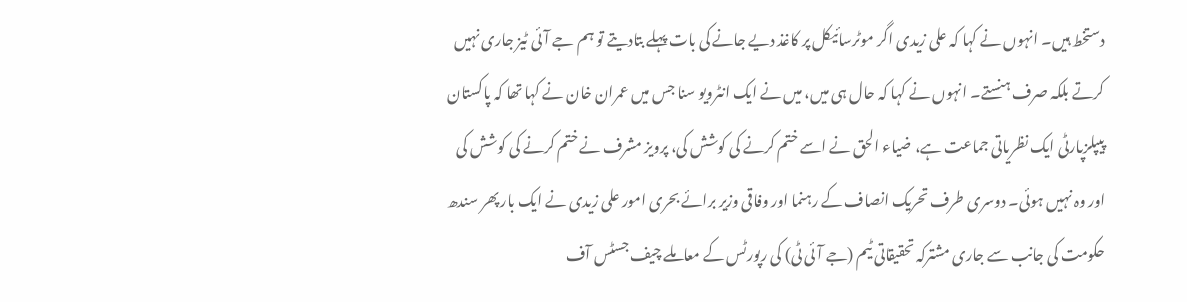دستخط ہیں۔ انہوں نے کہا کہ علی زیدی اگر موٹرسائیکل پر کاغذ دیے جانے کی بات پہلے بتادیتے تو ہم جے آئی ٹیز جاری نہیں کرتے بلکہ صرف ہنستے۔ انہوں نے کہا کہ حال ہی میں، میں نے ایک انٹرویو سنا جس میں عمران خان نے کہا تھا کہ پاکستان پیپلزپارٹی ایک نظریاتی جماعت ہے، ضیاء الحق نے اسے ختم کرنے کی کوشش کی، پرویز مشرف نے ختم کرنے کی کوشش کی اور وہ نہیں ہوئی۔ دوسری طرف تحریک انصاف کے رہنما اور وفاقی وزیر برائے بحری امور علی زیدی نے ایک بار پھر سندھ حکومت کی جانب سے جاری مشترکہ تحقیقاتی ٹیم (جے آئی ٹی) کی رپورٹس کے معاملے چیف جسٹس آف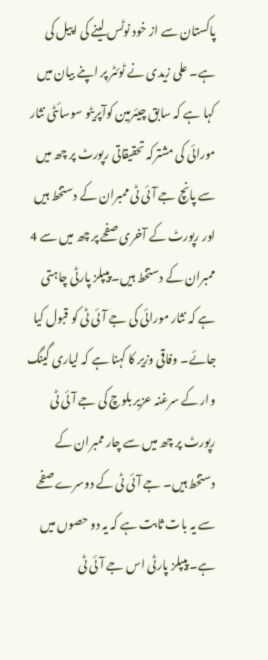پاکستان سے از خود نوٹس لینے کی اپیل کی ہے۔ علی زیدی نے ٹوئٹر پر اپنے بیان میں کہا ہے کہ سابق چیئرمین کوآپریٹو سوسائٹی نثار مورائی کی مشترکہ تحقیقاتی رپورٹ پر چھ میں سے پانچ جے آئی ٹی ممبران کے دستخط ہیں اور رپورٹ کے آخری صفحے پر چھ میں سے 4 ممبران کے دستخط ہیں۔ پیپلز پارٹی چاہتی ہے کہ نثار مورائی کی جے آئی ٹی کو قبول کیا جائے۔ وفاقی وزیر کا کہنا ہے کہ لیاری گینگ وار کے سرغنہ عزیر بلوچ کی جے آئی ٹی رپورٹ پر چھ میں سے چار ممبران کے دستخط ہیں۔ جے آئی ٹی کے دوسرے صفحے سے یہ بات ثابت ہے کہ یہ دو حصوں میں ہے۔ پیپلز پارٹی اس جے آئی ٹی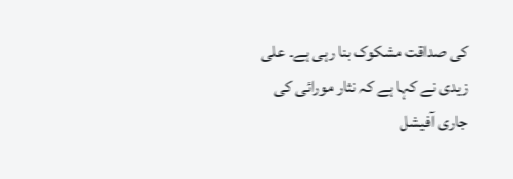کی صداقت مشکوک بنا رہی ہے۔ علی زیدی نے کہا ہے کہ نثار مورائی کی جاری آفیشل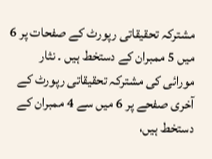مشترکہ تحقیقاتی رپورٹ کے صفحات پر 6 میں 5 ممبران کے دستخط ہیں ۔ نثار مورائی کی مشترکہ تحقیقاتی رپورٹ کے آخری صفحے پر 6 میں سے 4 ممبران کے دستخط ہیں،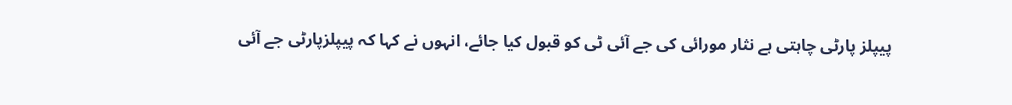پیپلز پارٹی چاہتی ہے نثار مورائی کی جے آئی ٹی کو قبول کیا جائے، انہوں نے کہا کہ پیپلزپارٹی جے آئی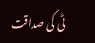ٹی کی صداقت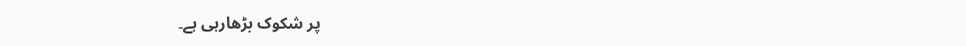پر شکوک بڑھارہی ہے۔